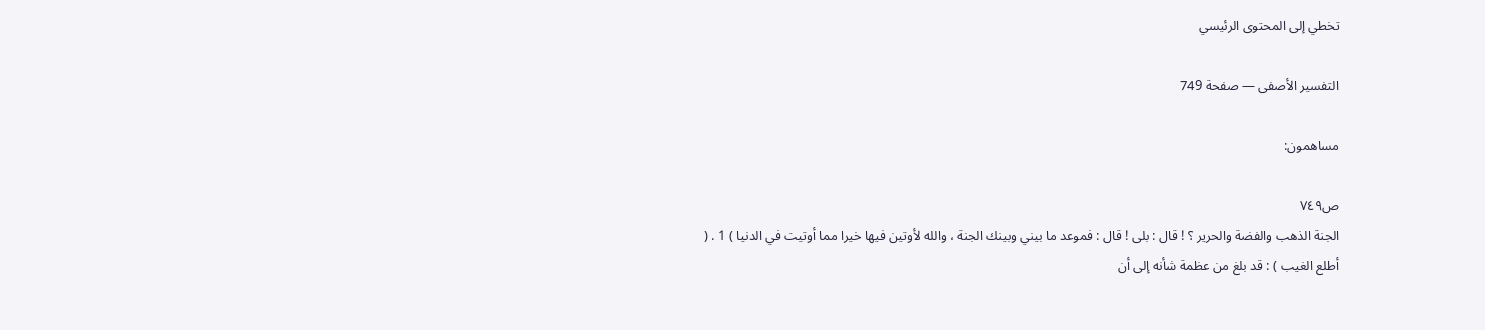تخطي إلى المحتوى الرئيسي

التفسير الأصفى — صفحة 749

مساهمون:

ص٧٤٩
الجنة الذهب والفضة والحرير ؟ ! قال : بلى ! قال : فموعد ما بيني وبينك الجنة ، والله لأوتين فيها خيرا مما أوتيت في الدنيا ) 1 . ( أطلع الغيب ) : قد بلغ من عظمة شأنه إلى أن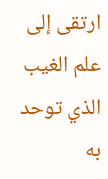ارتقى إلى علم الغيب الذي توحد به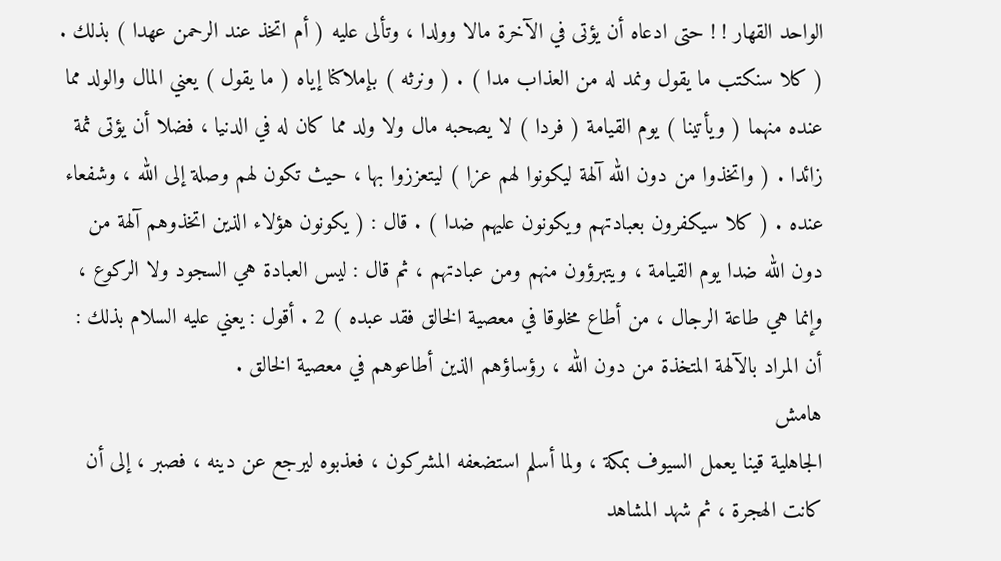الواحد القهار ! ! حتى ادعاه أن يؤتى في الآخرة مالا وولدا ، وتألى عليه ( أم اتخذ عند الرحمن عهدا ) بذلك . ( كلا سنكتب ما يقول ونمد له من العذاب مدا ) . ( ونرثه ) بإملاكنا إياه ( ما يقول ) يعني المال والولد مما عنده منهما ( ويأتينا ) يوم القيامة ( فردا ) لا يصحبه مال ولا ولد مما كان له في الدنيا ، فضلا أن يؤتى ثمة زائدا . ( واتخذوا من دون الله آلهة ليكونوا لهم عزا ) ليتعززوا بها ، حيث تكون لهم وصلة إلى الله ، وشفعاء عنده . ( كلا سيكفرون بعبادتهم ويكونون عليهم ضدا ) . قال : ( يكونون هؤلاء الذين اتخذوهم آلهة من دون الله ضدا يوم القيامة ، ويتبرؤون منهم ومن عبادتهم ، ثم قال : ليس العبادة هي السجود ولا الركوع ، وإنما هي طاعة الرجال ، من أطاع مخلوقا في معصية الخالق فقد عبده ) 2 . أقول : يعني عليه السلام بذلك : أن المراد بالآلهة المتخذة من دون الله ، رؤساؤهم الذين أطاعوهم في معصية الخالق .
هامش
الجاهلية قينا يعمل السيوف بمكة ، ولما أسلم استضعفه المشركون ، فعذبوه ليرجع عن دينه ، فصبر ، إلى أن كانت الهجرة ، ثم شهد المشاهد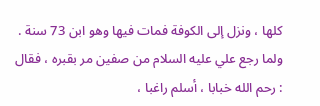كلها ، ونزل إلى الكوفة فمات فيها وهو ابن 73 سنة . ولما رجع علي عليه السلام من صفين مر بقبره ، فقال : رحم الله خبابا ، أسلم راغبا ،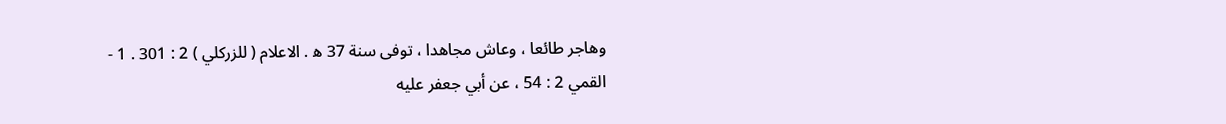وهاجر طائعا ، وعاش مجاهدا ، توفى سنة 37 ه‍ . الاعلام ( للزركلي ) 2 : 301 . 1 - القمي 2 : 54 ، عن أبي جعفر عليه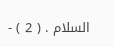السلام . ( 2 ) -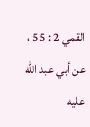القمي 2 : 55 ، عن أبي عبد الله عليه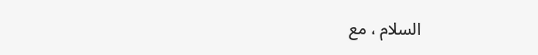السلام ، مع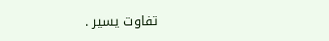تفاوت يسير .